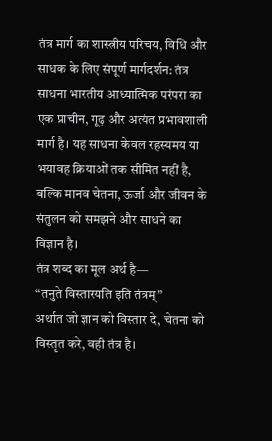तंत्र मार्ग का शास्त्रीय परिचय, विधि और साधक के लिए संपूर्ण मार्गदर्शन: तंत्र साधना भारतीय आध्यात्मिक परंपरा का एक प्राचीन, गूढ़ और अत्यंत प्रभावशाली मार्ग है। यह साधना केवल रहस्यमय या भयावह क्रियाओं तक सीमित नहीं है, बल्कि मानव चेतना, ऊर्जा और जीवन के संतुलन को समझने और साधने का विज्ञान है।
तंत्र शब्द का मूल अर्थ है—
“तनुते विस्तारयति इति तंत्रम्”
अर्थात जो ज्ञान को विस्तार दे, चेतना को विस्तृत करे, वही तंत्र है।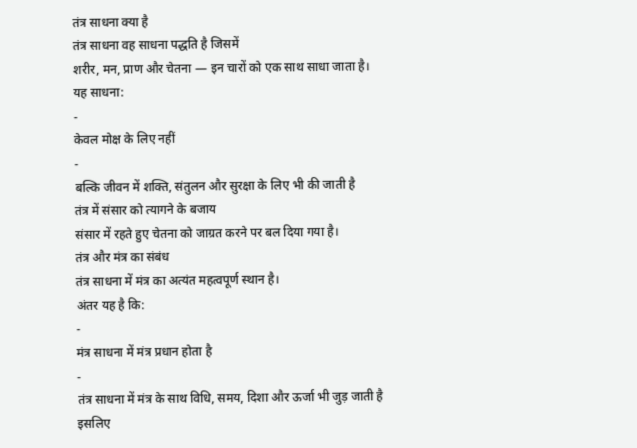तंत्र साधना क्या है
तंत्र साधना वह साधना पद्धति है जिसमें
शरीर, मन, प्राण और चेतना — इन चारों को एक साथ साधा जाता है।
यह साधना:
-
केवल मोक्ष के लिए नहीं
-
बल्कि जीवन में शक्ति, संतुलन और सुरक्षा के लिए भी की जाती है
तंत्र में संसार को त्यागने के बजाय
संसार में रहते हुए चेतना को जाग्रत करने पर बल दिया गया है।
तंत्र और मंत्र का संबंध
तंत्र साधना में मंत्र का अत्यंत महत्वपूर्ण स्थान है।
अंतर यह है कि:
-
मंत्र साधना में मंत्र प्रधान होता है
-
तंत्र साधना में मंत्र के साथ विधि, समय, दिशा और ऊर्जा भी जुड़ जाती है
इसलिए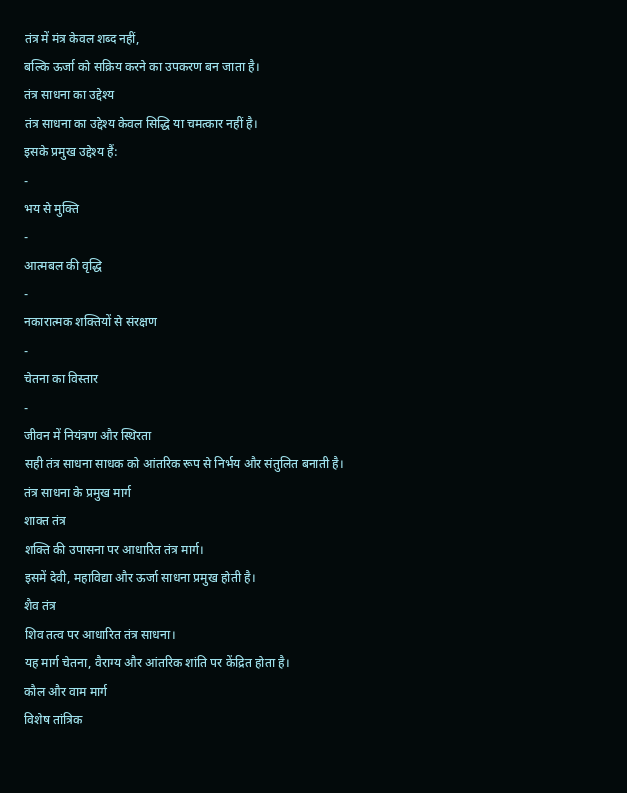तंत्र में मंत्र केवल शब्द नहीं,
बल्कि ऊर्जा को सक्रिय करने का उपकरण बन जाता है।
तंत्र साधना का उद्देश्य
तंत्र साधना का उद्देश्य केवल सिद्धि या चमत्कार नहीं है।
इसके प्रमुख उद्देश्य हैं:
-
भय से मुक्ति
-
आत्मबल की वृद्धि
-
नकारात्मक शक्तियों से संरक्षण
-
चेतना का विस्तार
-
जीवन में नियंत्रण और स्थिरता
सही तंत्र साधना साधक को आंतरिक रूप से निर्भय और संतुलित बनाती है।
तंत्र साधना के प्रमुख मार्ग
शाक्त तंत्र
शक्ति की उपासना पर आधारित तंत्र मार्ग।
इसमें देवी, महाविद्या और ऊर्जा साधना प्रमुख होती है।
शैव तंत्र
शिव तत्व पर आधारित तंत्र साधना।
यह मार्ग चेतना, वैराग्य और आंतरिक शांति पर केंद्रित होता है।
कौल और वाम मार्ग
विशेष तांत्रिक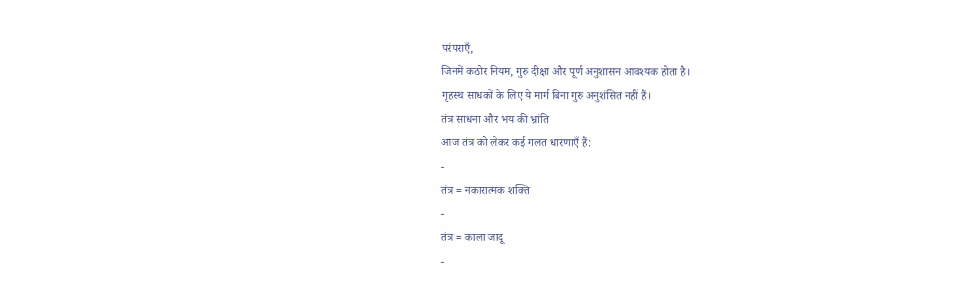परंपराएँ,
जिनमें कठोर नियम, गुरु दीक्षा और पूर्ण अनुशासन आवश्यक होता है।
गृहस्थ साधकों के लिए ये मार्ग बिना गुरु अनुशंसित नहीं हैं।
तंत्र साधना और भय की भ्रांति
आज तंत्र को लेकर कई गलत धारणाएँ हैं:
-
तंत्र = नकारात्मक शक्ति
-
तंत्र = काला जादू
-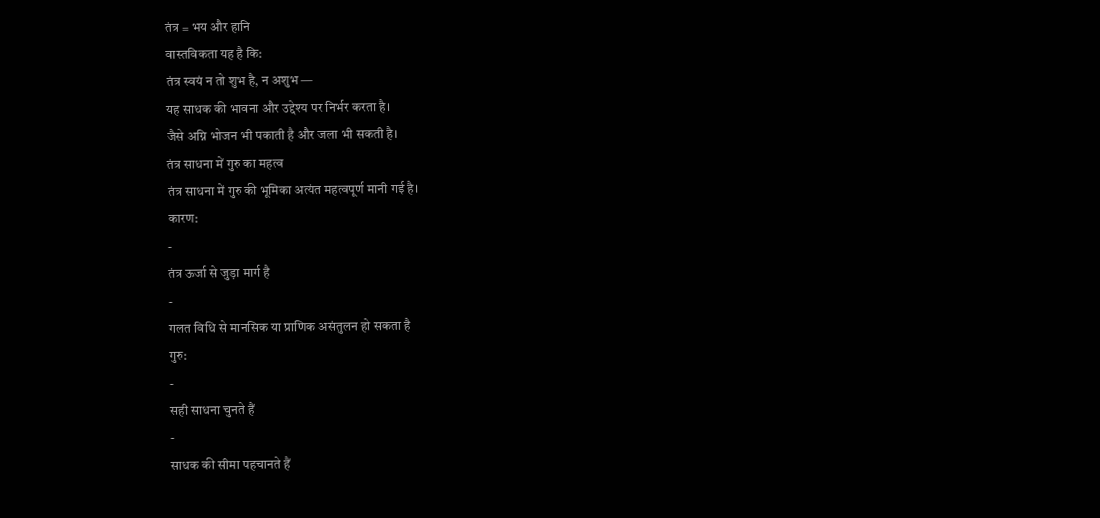तंत्र = भय और हानि
वास्तविकता यह है कि:
तंत्र स्वयं न तो शुभ है, न अशुभ —
यह साधक की भावना और उद्देश्य पर निर्भर करता है।
जैसे अग्नि भोजन भी पकाती है और जला भी सकती है।
तंत्र साधना में गुरु का महत्व
तंत्र साधना में गुरु की भूमिका अत्यंत महत्वपूर्ण मानी गई है।
कारण:
-
तंत्र ऊर्जा से जुड़ा मार्ग है
-
गलत विधि से मानसिक या प्राणिक असंतुलन हो सकता है
गुरु:
-
सही साधना चुनते हैं
-
साधक की सीमा पहचानते हैं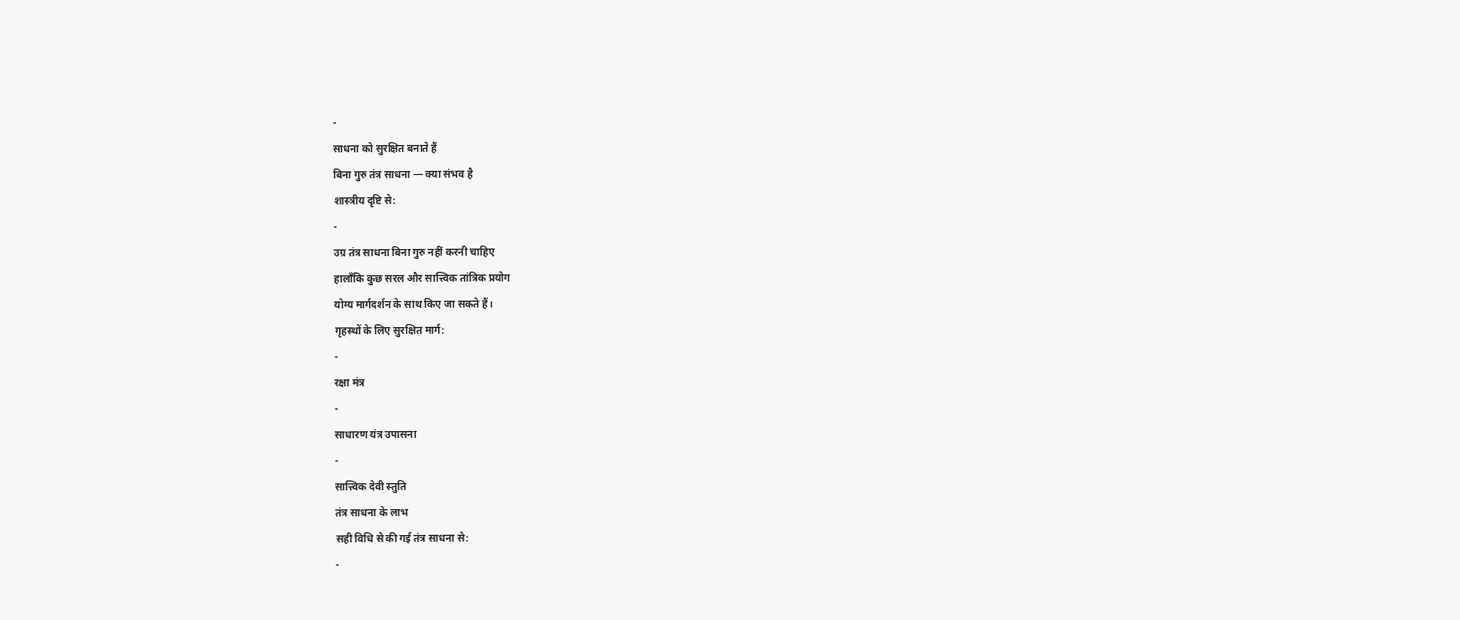-
साधना को सुरक्षित बनाते हैं
बिना गुरु तंत्र साधना — क्या संभव है
शास्त्रीय दृष्टि से:
-
उग्र तंत्र साधना बिना गुरु नहीं करनी चाहिए
हालाँकि कुछ सरल और सात्त्विक तांत्रिक प्रयोग
योग्य मार्गदर्शन के साथ किए जा सकते हैं।
गृहस्थों के लिए सुरक्षित मार्ग:
-
रक्षा मंत्र
-
साधारण यंत्र उपासना
-
सात्त्विक देवी स्तुति
तंत्र साधना के लाभ
सही विधि से की गई तंत्र साधना से:
-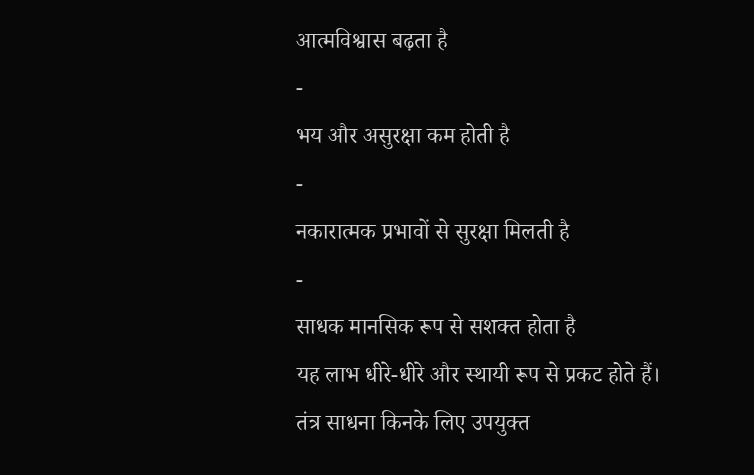आत्मविश्वास बढ़ता है
-
भय और असुरक्षा कम होती है
-
नकारात्मक प्रभावों से सुरक्षा मिलती है
-
साधक मानसिक रूप से सशक्त होता है
यह लाभ धीरे-धीरे और स्थायी रूप से प्रकट होते हैं।
तंत्र साधना किनके लिए उपयुक्त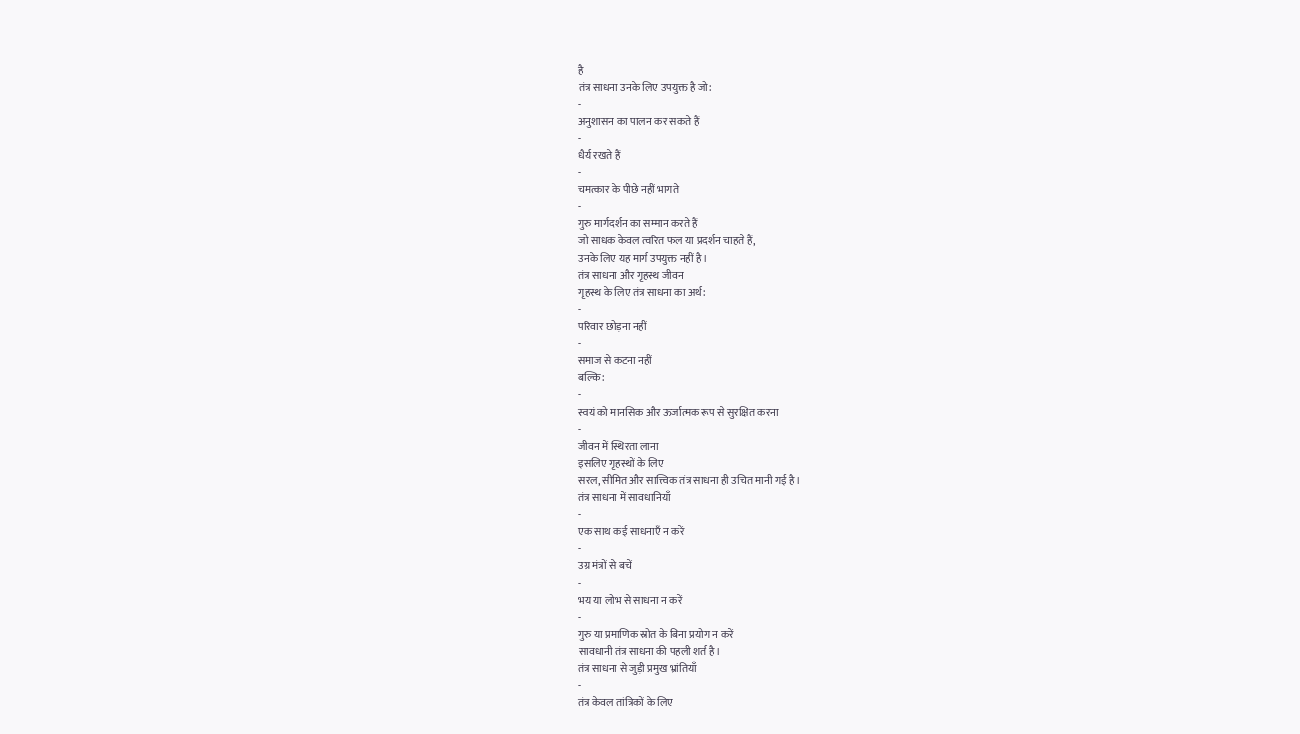है
तंत्र साधना उनके लिए उपयुक्त है जो:
-
अनुशासन का पालन कर सकते हैं
-
धैर्य रखते हैं
-
चमत्कार के पीछे नहीं भागते
-
गुरु मार्गदर्शन का सम्मान करते हैं
जो साधक केवल त्वरित फल या प्रदर्शन चाहते हैं,
उनके लिए यह मार्ग उपयुक्त नहीं है।
तंत्र साधना और गृहस्थ जीवन
गृहस्थ के लिए तंत्र साधना का अर्थ:
-
परिवार छोड़ना नहीं
-
समाज से कटना नहीं
बल्कि:
-
स्वयं को मानसिक और ऊर्जात्मक रूप से सुरक्षित करना
-
जीवन में स्थिरता लाना
इसलिए गृहस्थों के लिए
सरल, सीमित और सात्त्विक तंत्र साधना ही उचित मानी गई है।
तंत्र साधना में सावधानियाँ
-
एक साथ कई साधनाएँ न करें
-
उग्र मंत्रों से बचें
-
भय या लोभ से साधना न करें
-
गुरु या प्रमाणिक स्रोत के बिना प्रयोग न करें
सावधानी तंत्र साधना की पहली शर्त है।
तंत्र साधना से जुड़ी प्रमुख भ्रांतियाँ
-
तंत्र केवल तांत्रिकों के लिए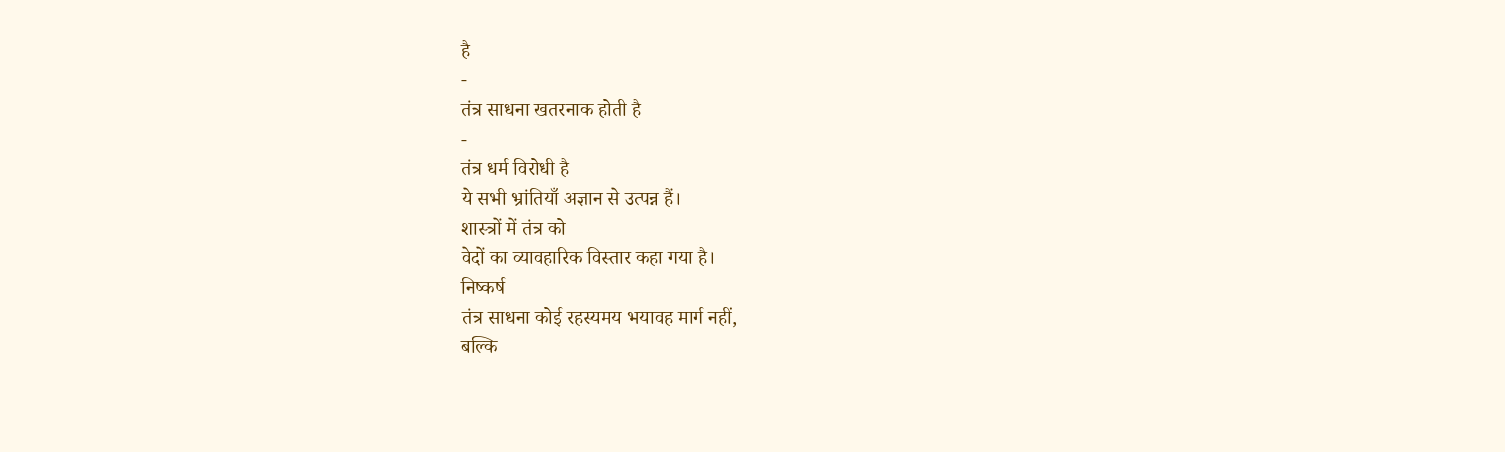है
-
तंत्र साधना खतरनाक होती है
-
तंत्र धर्म विरोधी है
ये सभी भ्रांतियाँ अज्ञान से उत्पन्न हैं।
शास्त्रों में तंत्र को
वेदों का व्यावहारिक विस्तार कहा गया है।
निष्कर्ष
तंत्र साधना कोई रहस्यमय भयावह मार्ग नहीं,
बल्कि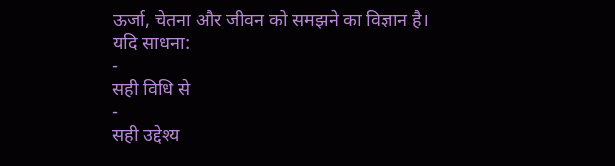ऊर्जा, चेतना और जीवन को समझने का विज्ञान है।
यदि साधना:
-
सही विधि से
-
सही उद्देश्य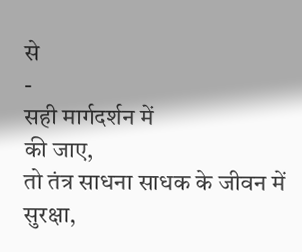से
-
सही मार्गदर्शन में
की जाए,
तो तंत्र साधना साधक के जीवन में
सुरक्षा,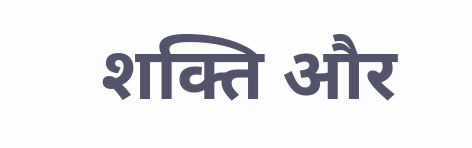शक्ति और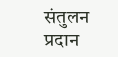संतुलन प्रदान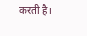करती है।